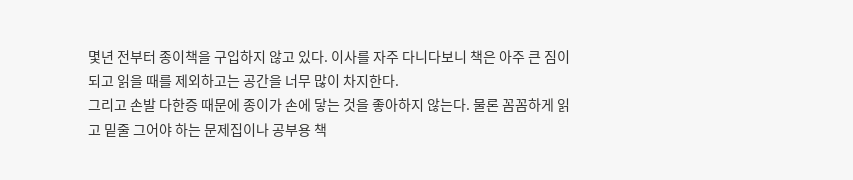몇년 전부터 종이책을 구입하지 않고 있다. 이사를 자주 다니다보니 책은 아주 큰 짐이 되고 읽을 때를 제외하고는 공간을 너무 많이 차지한다.
그리고 손발 다한증 때문에 종이가 손에 닿는 것을 좋아하지 않는다. 물론 꼼꼼하게 읽고 밑줄 그어야 하는 문제집이나 공부용 책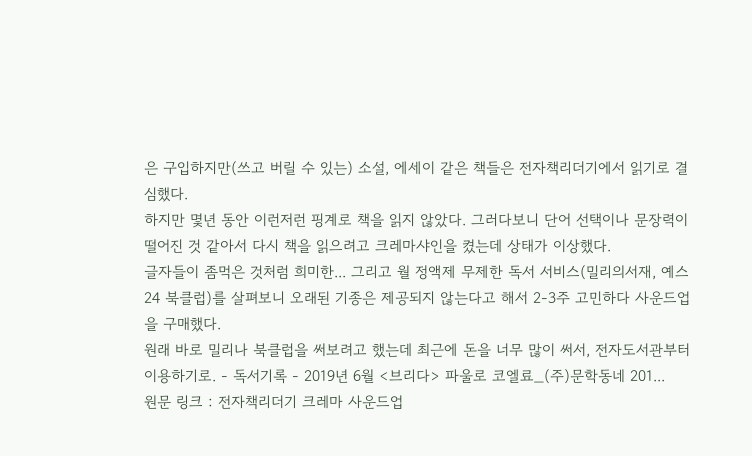은 구입하지만(쓰고 버릴 수 있는) 소설, 에세이 같은 책들은 전자책리더기에서 읽기로 결심했다.
하지만 몇년 동안 이런저런 핑계로 책을 읽지 않았다. 그러다보니 단어 선택이나 문장력이 떨어진 것 같아서 다시 책을 읽으려고 크레마샤인을 켰는데 상태가 이상했다.
글자들이 좀먹은 것처럼 희미한... 그리고 월 정액제 무제한 독서 서비스(밀리의서재, 예스24 북클럽)를 살펴보니 오래된 기종은 제공되지 않는다고 해서 2-3주 고민하다 사운드업을 구매했다.
원래 바로 밀리나 북클럽을 써보려고 했는데 최근에 돈을 너무 많이 써서, 전자도서관부터 이용하기로. - 독서기록 - 2019년 6월 <브리다> 파울로 코엘료_(주)문학동네 201...
원문 링크 : 전자책리더기 크레마 사운드업